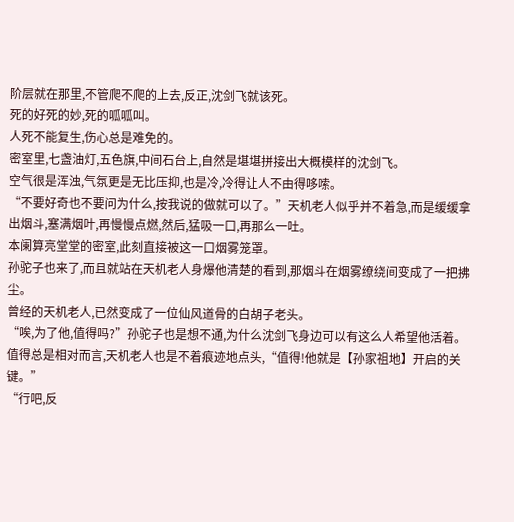阶层就在那里,不管爬不爬的上去,反正,沈剑飞就该死。
死的好死的妙,死的呱呱叫。
人死不能复生,伤心总是难免的。
密室里,七盏油灯,五色旗,中间石台上,自然是堪堪拼接出大概模样的沈剑飞。
空气很是浑浊,气氛更是无比压抑,也是冷,冷得让人不由得哆嗦。
“不要好奇也不要问为什么,按我说的做就可以了。”天机老人似乎并不着急,而是缓缓拿出烟斗,塞满烟叶,再慢慢点燃,然后,猛吸一口,再那么一吐。
本阑算亮堂堂的密室,此刻直接被这一口烟雾笼罩。
孙驼子也来了,而且就站在天机老人身爆他清楚的看到,那烟斗在烟雾缭绕间变成了一把拂尘。
曾经的天机老人,已然变成了一位仙风道骨的白胡子老头。
“唉,为了他,值得吗?”孙驼子也是想不通,为什么沈剑飞身边可以有这么人希望他活着。
值得总是相对而言,天机老人也是不着痕迹地点头,“值得!他就是【孙家祖地】开启的关键。”
“行吧,反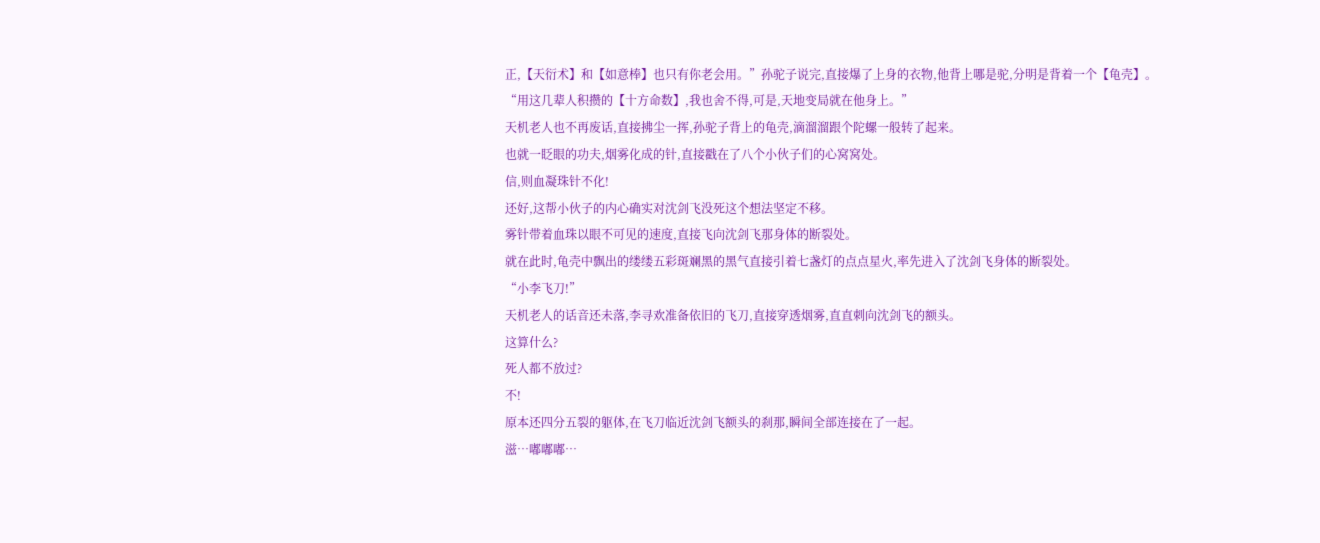正,【天衍术】和【如意棒】也只有你老会用。”孙驼子说完,直接爆了上身的衣物,他背上哪是驼,分明是背着一个【龟壳】。
“用这几辈人积攒的【十方命数】,我也舍不得,可是,天地变局就在他身上。”
天机老人也不再废话,直接拂尘一挥,孙驼子背上的龟壳,滴溜溜跟个陀螺一般转了起来。
也就一眨眼的功夫,烟雾化成的针,直接戳在了八个小伙子们的心窝窝处。
信,则血凝珠针不化!
还好,这帮小伙子的内心确实对沈剑飞没死这个想法坚定不移。
雾针带着血珠以眼不可见的速度,直接飞向沈剑飞那身体的断裂处。
就在此时,龟壳中飘出的缕缕五彩斑斓黑的黑气直接引着七盏灯的点点星火,率先进入了沈剑飞身体的断裂处。
“小李飞刀!”
天机老人的话音还未落,李寻欢准备依旧的飞刀,直接穿透烟雾,直直刺向沈剑飞的额头。
这算什么?
死人都不放过?
不!
原本还四分五裂的躯体,在飞刀临近沈剑飞额头的刹那,瞬间全部连接在了一起。
滋…嘟嘟嘟…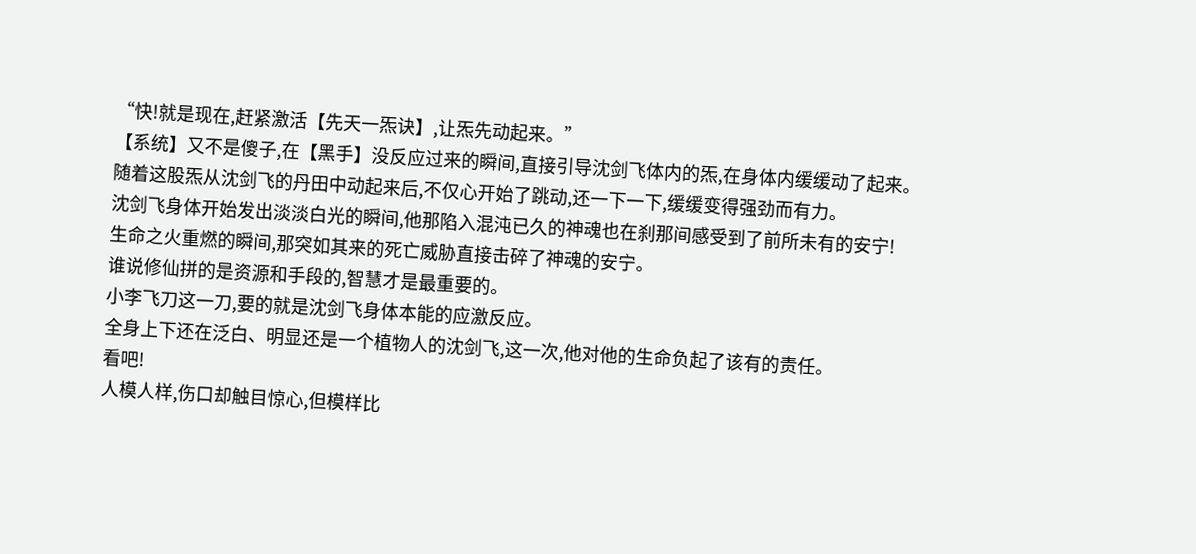“快!就是现在,赶紧激活【先天一炁诀】,让炁先动起来。”
【系统】又不是傻子,在【黑手】没反应过来的瞬间,直接引导沈剑飞体内的炁,在身体内缓缓动了起来。
随着这股炁从沈剑飞的丹田中动起来后,不仅心开始了跳动,还一下一下,缓缓变得强劲而有力。
沈剑飞身体开始发出淡淡白光的瞬间,他那陷入混沌已久的神魂也在刹那间感受到了前所未有的安宁!
生命之火重燃的瞬间,那突如其来的死亡威胁直接击碎了神魂的安宁。
谁说修仙拼的是资源和手段的,智慧才是最重要的。
小李飞刀这一刀,要的就是沈剑飞身体本能的应激反应。
全身上下还在泛白、明显还是一个植物人的沈剑飞,这一次,他对他的生命负起了该有的责任。
看吧!
人模人样,伤口却触目惊心,但模样比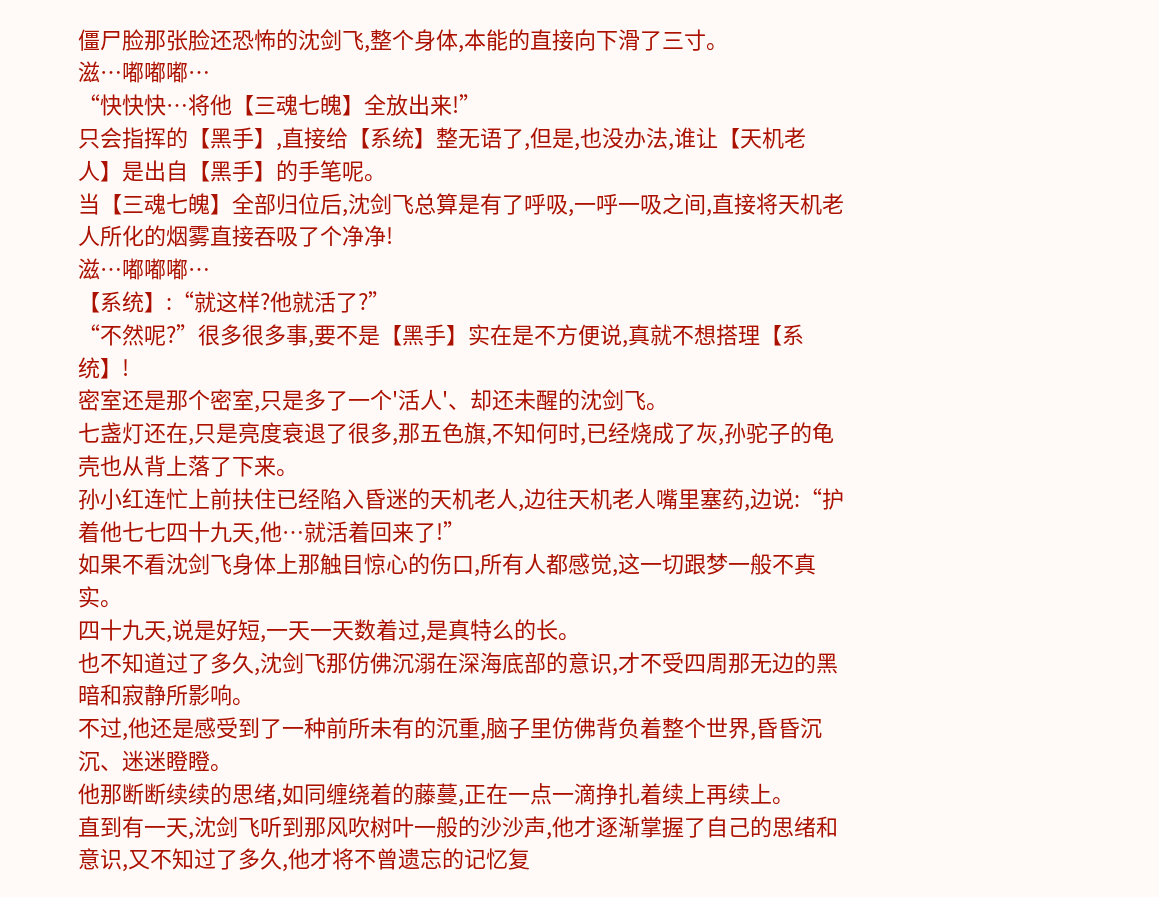僵尸脸那张脸还恐怖的沈剑飞,整个身体,本能的直接向下滑了三寸。
滋…嘟嘟嘟…
“快快快…将他【三魂七魄】全放出来!”
只会指挥的【黑手】,直接给【系统】整无语了,但是,也没办法,谁让【天机老人】是出自【黑手】的手笔呢。
当【三魂七魄】全部归位后,沈剑飞总算是有了呼吸,一呼一吸之间,直接将天机老人所化的烟雾直接吞吸了个净净!
滋…嘟嘟嘟…
【系统】:“就这样?他就活了?”
“不然呢?”很多很多事,要不是【黑手】实在是不方便说,真就不想搭理【系统】!
密室还是那个密室,只是多了一个'活人'、却还未醒的沈剑飞。
七盏灯还在,只是亮度衰退了很多,那五色旗,不知何时,已经烧成了灰,孙驼子的龟壳也从背上落了下来。
孙小红连忙上前扶住已经陷入昏迷的天机老人,边往天机老人嘴里塞药,边说:“护着他七七四十九天,他…就活着回来了!”
如果不看沈剑飞身体上那触目惊心的伤口,所有人都感觉,这一切跟梦一般不真实。
四十九天,说是好短,一天一天数着过,是真特么的长。
也不知道过了多久,沈剑飞那仿佛沉溺在深海底部的意识,才不受四周那无边的黑暗和寂静所影响。
不过,他还是感受到了一种前所未有的沉重,脑子里仿佛背负着整个世界,昏昏沉沉、迷迷瞪瞪。
他那断断续续的思绪,如同缠绕着的藤蔓,正在一点一滴挣扎着续上再续上。
直到有一天,沈剑飞听到那风吹树叶一般的沙沙声,他才逐渐掌握了自己的思绪和意识,又不知过了多久,他才将不曾遗忘的记忆复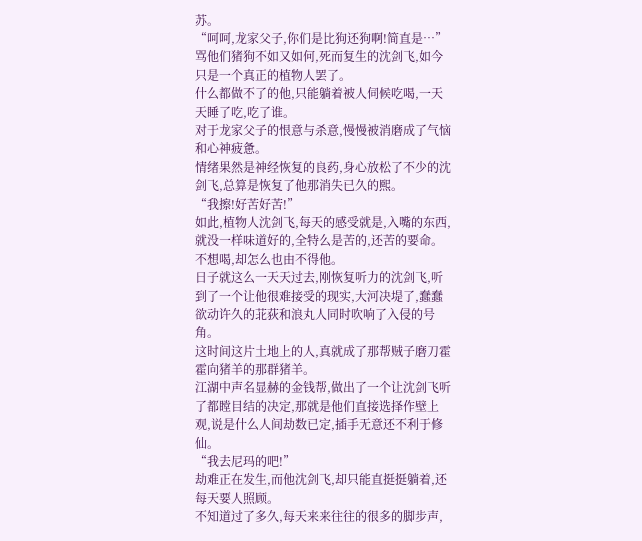苏。
“呵呵,龙家父子,你们是比狗还狗啊!简直是…”
骂他们猪狗不如又如何,死而复生的沈剑飞,如今只是一个真正的植物人罢了。
什么都做不了的他,只能躺着被人伺候吃喝,一天天睡了吃,吃了谁。
对于龙家父子的恨意与杀意,慢慢被消磨成了气恼和心神疲惫。
情绪果然是神经恢复的良药,身心放松了不少的沈剑飞,总算是恢复了他那消失已久的熙。
“我擦!好苦好苦!”
如此,植物人沈剑飞,每天的感受就是,入嘴的东西,就没一样味道好的,全特么是苦的,还苦的要命。
不想喝,却怎么也由不得他。
日子就这么一天天过去,刚恢复听力的沈剑飞,听到了一个让他很难接受的现实,大河决堤了,蠢蠢欲动许久的苝荻和浪丸人同时吹响了入侵的号角。
这时间这片土地上的人,真就成了那帮贼子磨刀霍霍向猪羊的那群猪羊。
江湖中声名显赫的金钱帮,做出了一个让沈剑飞听了都瞠目结的决定,那就是他们直接选择作壁上观,说是什么人间劫数已定,插手无意还不利于修仙。
“我去尼玛的吧!”
劫难正在发生,而他沈剑飞,却只能直挺挺躺着,还每天要人照顾。
不知道过了多久,每天来来往往的很多的脚步声,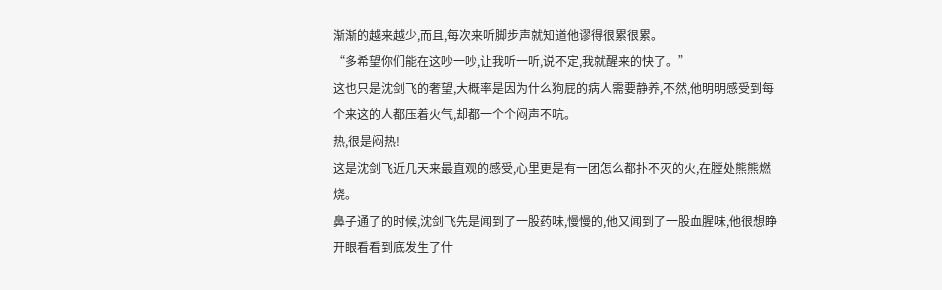渐渐的越来越少,而且,每次来听脚步声就知道他谬得很累很累。
“多希望你们能在这吵一吵,让我听一听,说不定,我就醒来的快了。”
这也只是沈剑飞的奢望,大概率是因为什么狗屁的病人需要静养,不然,他明明感受到每个来这的人都压着火气,却都一个个闷声不吭。
热,很是闷热!
这是沈剑飞近几天来最直观的感受,心里更是有一团怎么都扑不灭的火,在膛处熊熊燃烧。
鼻子通了的时候,沈剑飞先是闻到了一股药味,慢慢的,他又闻到了一股血腥味,他很想睁开眼看看到底发生了什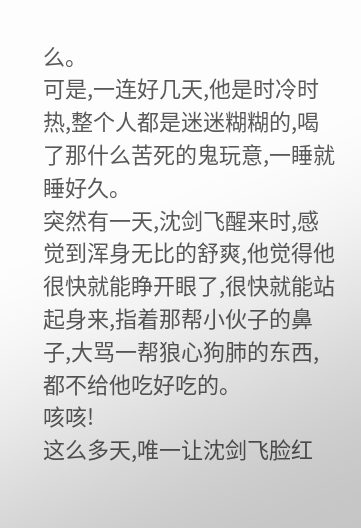么。
可是,一连好几天,他是时冷时热,整个人都是迷迷糊糊的,喝了那什么苦死的鬼玩意,一睡就睡好久。
突然有一天,沈剑飞醒来时,感觉到浑身无比的舒爽,他觉得他很快就能睁开眼了,很快就能站起身来,指着那帮小伙子的鼻子,大骂一帮狼心狗肺的东西,都不给他吃好吃的。
咳咳!
这么多天,唯一让沈剑飞脸红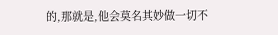的,那就是,他会莫名其妙做一切不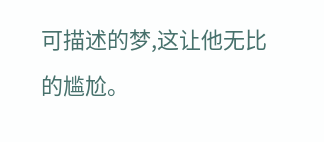可描述的梦,这让他无比的尴尬。